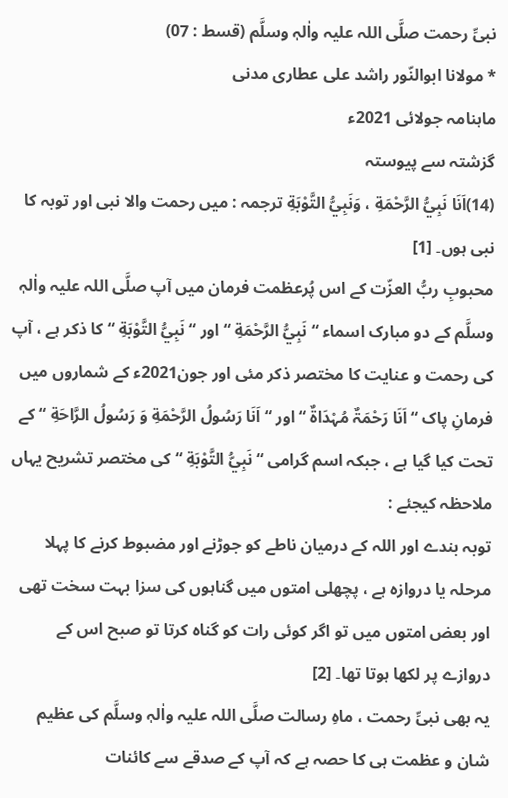نبیِّ رحمت صلَّی اللہ علیہ واٰلہٖ وسلَّم (قسط : 07)
* مولانا ابوالنّور راشد علی عطاری مدنی
ماہنامہ جولائی 2021ء
گزشتہ سے پیوستہ
(14)اَنَا نَبِيُّ الرَّحْمَةِ ، وَنَبِيُّ التَّوْبَةِ ترجمہ : میں رحمت والا نبی اور توبہ کا نبی ہوں۔ [1]
محبوبِ ربُّ العزّت کے اس پُرعظمت فرمان میں آپ صلَّی اللہ علیہ واٰلہٖ وسلَّم کے دو مبارک اسماء “ نَبِيُّ الرَّحْمَةِ “ اور “ نَبِيُّ التَّوْبَةِ “ کا ذکر ہے ، آپ کی رحمت و عنایت کا مختصر ذکر مئی اور جون2021ء کے شماروں میں فرمانِ پاک “ اَنَا رَحْمَۃٌ مُہْدَاۃٌ “ اور “ اَنَا رَسُولُ الرَّحْمَةِ وَ رَسُولُ الرَّاحَةِ “ کے تحت کیا گیا ہے ، جبکہ اسم گرامی “ نَبِيُّ التَّوْبَةِ “ کی مختصر تشریح یہاں ملاحظہ کیجئے :
توبہ بندے اور اللہ کے درمیان ناطے کو جوڑنے اور مضبوط کرنے کا پہلا مرحلہ یا دروازہ ہے ، پچھلی امتوں میں گناہوں کی سزا بہت سخت تھی اور بعض امتوں میں تو اگر کوئی رات کو گناہ کرتا تو صبح اس کے دروازے پر لکھا ہوتا تھا۔ [2]
یہ بھی نبیِّ رحمت ، ماہِ رسالت صلَّی اللہ علیہ واٰلہٖ وسلَّم کی عظیم شان و عظمت ہی کا حصہ ہے کہ آپ کے صدقے سے کائنات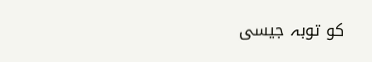کو توبہ جیسی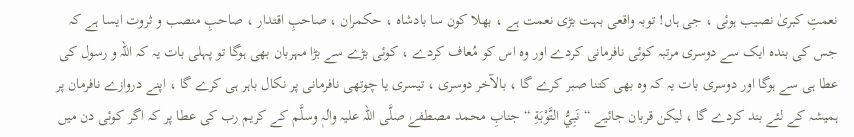نعمتِ کبریٰ نصیب ہوئی ، جی ہاں! توبہ واقعی بہت بڑی نعمت ہے ، بھلا کون سا بادشاہ ، حکمران ، صاحبِ اقتدار ، صاحبِ منصب و ثروت ایسا ہے کہ جس کی بندہ ایک سے دوسری مرتبہ کوئی نافرمانی کردے اور وہ اس کو مُعاف کردے ، کوئی بڑے سے بڑا مہربان بھی ہوگا تو پہلی بات یہ کہ اللہ و رسول کی عطا ہی سے ہوگا اور دوسری بات یہ کہ وہ بھی کتنا صبر کرے گا ، بالآخر دوسری ، تیسری یا چوتھی نافرمانی پر نکال باہر ہی کرے گا ، اپنے دروازے نافرمان پر ہمیشہ کے لئے بند کردے گا ، لیکن قربان جائیے “ نَبِيُّ التَّوْبَةِ “ جنابِ محمد مصطفےٰ صلَّی اللہ علیہ واٰلہٖ وسلَّم کے کریم رب کی عطا پر کہ اگر کوئی دن میں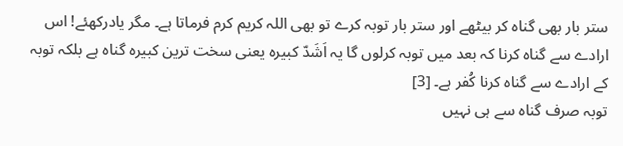ستر بار بھی گناہ کر بیٹھے اور ستر بار توبہ کرے تو بھی اللہ کریم کرم فرماتا ہے۔ مگر یادرکھئے! اس ارادے سے گناہ کرنا کہ بعد میں توبہ کرلوں گا یہ اَشَدّ کبیرہ یعنی سخت ترین کبیرہ گناہ ہے بلکہ توبہ کے ارادے سے گناہ کرنا کُفر ہے۔ [3]
توبہ صرف گناہ سے ہی نہیں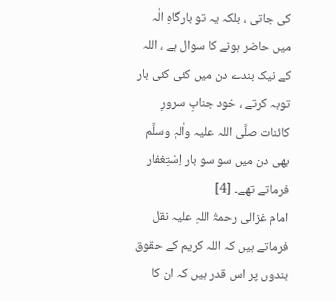کی جاتی ، بلکہ یہ تو بارگاہِ الٰہ میں حاضر ہونے کا سوال ہے ، اللہ کے نیک بندے دن میں کئی کئی بار توبہ کرتے ، خود جنابِ سرورِ کائنات صلَّی اللہ علیہ واٰلہٖ وسلَّم بھی دن میں سو سو بار اِسْتِغفار فرماتے تھے۔ [4]
امام غزالی رحمۃُ اللہِ علیہ نقل فرماتے ہیں کہ اللہ کریم کے حقوق بندوں پر اس قدر ہيں کہ ان کا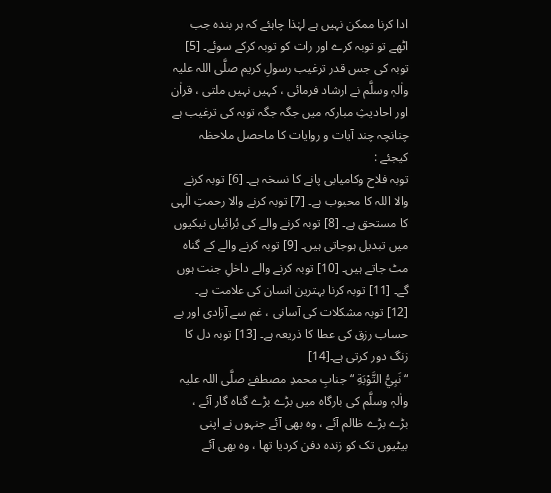ادا کرنا ممکن نہيں ہے لہٰذا چاہئے کہ ہر بندہ جب اٹھے تو توبہ کرے اور رات کو توبہ کرکے سوئے۔ [5]
توبہ کی جس قدر ترغیب رسولِ کریم صلَّی اللہ علیہ واٰلہٖ وسلَّم نے ارشاد فرمائی ، کہیں نہیں ملتی ، قراٰن اور احادیثِ مبارکہ میں جگہ جگہ توبہ کی ترغیب ہے چنانچہ چند آیات و روایات کا ماحصل ملاحظہ کیجئے :
توبہ فلاح وکامیابی پانے کا نسخہ ہے۔ [6] توبہ کرنے والا اللہ کا محبوب ہے۔ [7] توبہ کرنے والا رحمتِ الٰہی کا مستحق ہے۔ [8] توبہ کرنے والے کی بُرائیاں نیکیوں میں تبدیل ہوجاتی ہیں۔ [9] توبہ کرنے والے کے گناہ مٹ جاتے ہیں۔ [10] توبہ کرنے والے داخلِ جنت ہوں گے۔ [11] توبہ کرنا بہترین انسان کی علامت ہے۔ [12] توبہ مشکلات کی آسانی ، غم سے آزادی اور بے حساب رزق کی عطا کا ذریعہ ہے۔ [13] توبہ دل کا زنگ دور کرتی ہے۔[14]
“ نَبِيُّ التَّوْبَةِ “ جنابِ محمدِ مصطفےٰ صلَّی اللہ علیہ واٰلہٖ وسلَّم کی بارگاہ میں بڑے بڑے گناہ گار آئے ، بڑے بڑے ظالم آئے ، وہ بھی آئے جنہوں نے اپنی بیٹیوں تک کو زندہ دفن کردیا تھا ، وہ بھی آئے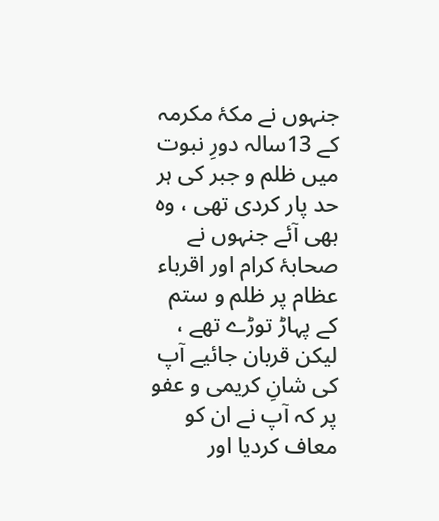جنہوں نے مکۂ مکرمہ کے 13سالہ دورِ نبوت میں ظلم و جبر کی ہر حد پار کردی تھی ، وہ بھی آئے جنہوں نے صحابۂ کرام اور اقرباء عظام پر ظلم و ستم کے پہاڑ توڑے تھے ، لیکن قربان جائیے آپ کی شانِ کریمی و عفو پر کہ آپ نے ان کو معاف کردیا اور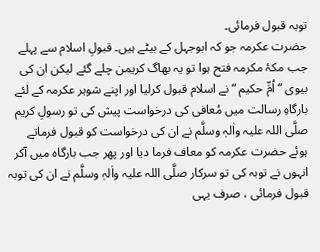توبہ قبول فرمائی۔
حضرت عکرمہ جو کہ ابوجہل کے بیٹے ہیں۔ قبولِ اسلام سے پہلے جب مکۂ مکرمہ فتح ہوا تو یہ بھاگ کریمن چلے گئے لیکن ان کی بیوی “ اُمِّ حکیم “ نے اسلام قبول کرلیا اور اپنے شوہر عکرمہ کے لئے بارگاہِ رسالت میں مُعافی کی درخواست پیش کی تو رسولِ کریم صلَّی اللہ علیہ واٰلہٖ وسلَّم نے ان کی درخواست کو قبول فرماتے ہوئے حضرت عکرمہ کو معاف فرما دیا اور پھر جب بارگاہ میں آکر انہوں نے توبہ کی تو سرکار صلَّی اللہ علیہ واٰلہٖ وسلَّم نے ان کی توبہ قبول فرمائی ، صرف یہی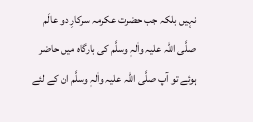نہیں بلکہ جب حضرت عکرمہ سرکارِ دو عالَم صلَّی اللہ علیہ واٰلہٖ وسلَّم کی بارگاہ میں حاضر ہوئے تو آپ صلَّی اللہ علیہ واٰلہٖ وسلَّم ان كے لئے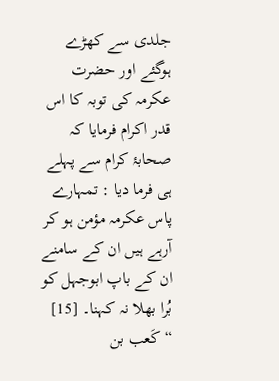جلدی سے کھڑے ہوگئے اور حضرت عكرمہ کی توبہ كا اس قدر اكرام فرمايا كہ صحابۂ کرام سے پہلے ہی فرما دیا : تمہارے پاس عکرمہ مؤمن ہو کر آرہے ہیں ان کے سامنے ان کے باپ ابوجہل کو بُرا بھلا نہ کہنا۔ [15]
“ کَعب بن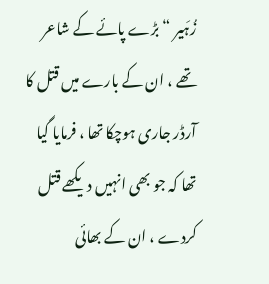زُہَیر “ بڑے پائے کے شاعر تھے ، ان کے بارے میں قتل کا آرڈر جاری ہوچکا تھا ، فرمایا گیا تھا کہ جو بھی انہیں دیکھے قتل کردے ، ان کے بھائی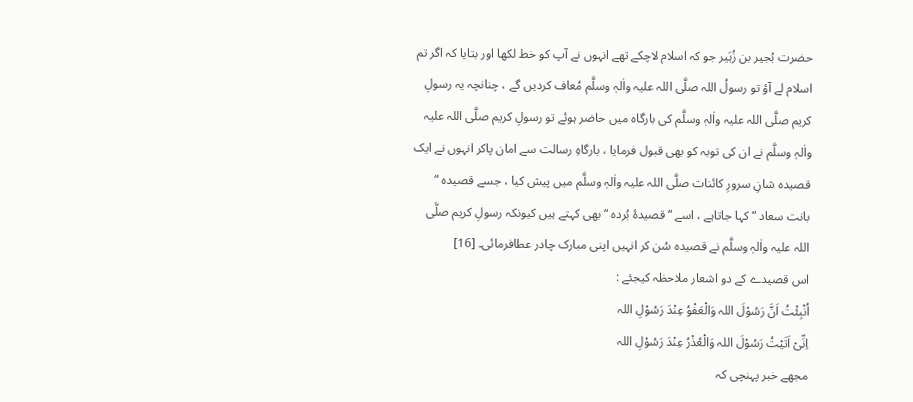حضرت بُجیر بن زُہَیر جو کہ اسلام لاچکے تھے انہوں نے آپ کو خط لکھا اور بتایا کہ اگر تم اسلام لے آؤ تو رسولُ اللہ صلَّی اللہ علیہ واٰلہٖ وسلَّم مُعاف کردیں گے ، چنانچہ یہ رسولِ کریم صلَّی اللہ علیہ واٰلہٖ وسلَّم کی بارگاہ میں حاضر ہوئے تو رسولِ کریم صلَّی اللہ علیہ واٰلہٖ وسلَّم نے ان کی توبہ کو بھی قبول فرمایا ، بارگاہِ رسالت سے امان پاکر انہوں نے ایک قصیدہ شانِ سرورِ کائنات صلَّی اللہ علیہ واٰلہٖ وسلَّم میں پیش کیا ، جسے قصیدہ “ بانت سعاد “ کہا جاتاہے ، اسے “ قصیدۂ بُردہ “ بھی کہتے ہیں کیونکہ رسولِ كريم صلَّی اللہ علیہ واٰلہٖ وسلَّم نے قصیدہ سُن کر انہیں اپنی مبارک چادر عطافرمائی۔ [16]
اس قصیدے کے دو اشعار ملاحظہ کیجئے :
اُنْبِئْتُ اَنَّ رَسُوْلَ اللہ وَالْعَفْوُ عِنْدَ رَسُوْلِ اللہ
اِنِّیْ اَتَیْتُ رَسُوْلَ اللہ وَالْعُذْرُ عِنْدَ رَسُوْلِ اللہ
مجھے خبر پہنچی کہ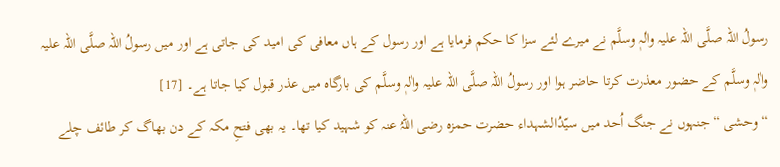رسولُ اللہ صلَّی اللہ علیہ واٰلہٖ وسلَّم نے میرے لئے سزا کا حکم فرمایا ہے اور رسول کے ہاں معافی کی امید کی جاتی ہے اور میں رسولُ اللہ صلَّی اللہ علیہ واٰلہٖ وسلَّم کے حضور معذرت کرتا حاضر ہوا اور رسولُ اللہ صلَّی اللہ علیہ واٰلہٖ وسلَّم کی بارگاہ میں عذر قبول کیا جاتا ہے۔ [17]
“ وحشی “ جنہوں نے جنگ اُحد میں سیّدُالشہداء حضرت حمزہ رضی اللہُ عنہ کو شہید کیا تھا۔ یہ بھی فتحِ مکہ کے دن بھاگ کر طائف چلے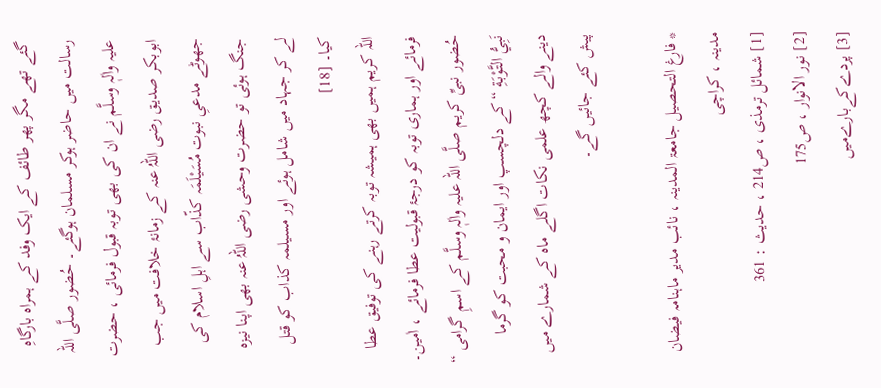گئے تھے مگر پھر طائف کے ایک وفد کے ہمراہ بارگاہِ رسالت میں حاضر ہوکر مسلمان ہوگئے۔ حُضور صلَّی اللہ علیہ واٰلہٖ وسلَّم نے ان کی بھی توبہ قبول فرمائی ، حضرت ابوبکر صدیق رضی اللہُ عنہ کے زمانۂ خلافت میں جب جھوٹے مدعیِ نبوت مُسَیْلَمَہ کذّاب سے اہلِ اسلام کی جنگ ہوئی تو حضرت وحشی رضی اللہُ عنہ بھی اپنا نیزہ لے کر جہاد میں شامل ہوئے اور مسیلمہ کذاب کو قتل کیا۔ [18]
اللہ کریم ہمیں بھی ہمیشہ توبہ کرتے رہنے کی توفیق عطا فرمائے اور ہماری توبہ کو درجۂ قبولیت عطا فرمائے ، اٰمین۔
حُضور نبیِّ کریم صلَّی اللہ علیہ واٰلہٖ وسلَّم کے اسمِ گرامی “ نَبِيُّ التَّوْبَةِ “ کے دلچسپ اور ایمان و محبت کو گرما دینے والے کچھ علمی نکات اگلے ماہ کے شمارے میں پیش کئے جائیں گے۔

* فارغ التحصیل جامعۃ المدینہ ، نائب مدیر ماہنامہ فیضان مدینہ ، کراچی
[1] شمائل ترمذی ، ص214 ، حدیث : 361
[2] نور الانوار ، ص175
[3] پردےکےبارےمیں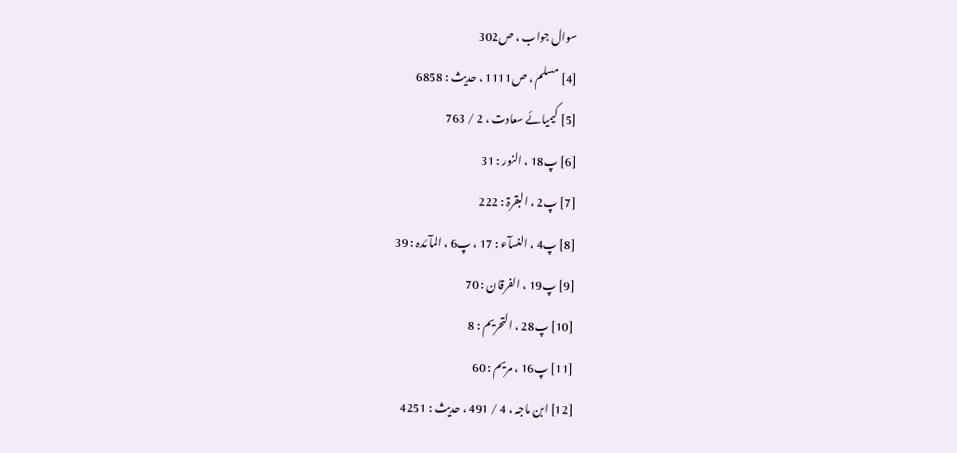سوال جواب ، ص302
[4] مسلم ، ص1111 ، حدیث : 6858
[5] کیمیائے سعادت ، 2 / 763
[6] پ18 ، النور : 31
[7] پ2 ، البقرۃ : 222
[8] پ4 ، النسآء : 17 ، پ6 ، المآئدہ : 39
[9] پ19 ، الفرقان : 70
[10] پ28 ، التحریم : 8
[11] پ16 ، مریم : 60
[12] ابن ماجہ ، 4 / 491 ، حدیث : 4251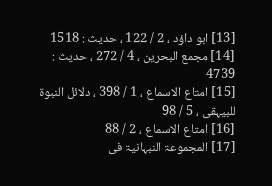[13] ابو داؤد ، 2 / 122 ، حدیث : 1518
[14] مجمع البحرین ، 4 / 272 ، حدیث : 4739
[15] امتاع الاسماع ، 1 / 398 ، دلائل النبوۃ للبیہقی ، 5 / 98
[16] امتاع الاسماع ، 2 / 88
[17] المجموعۃ النبہانیۃ فی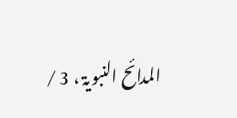المدائح النبویۃ ، 3 /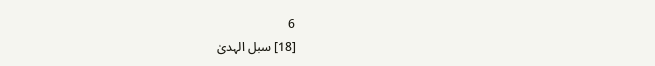6
[18] سبل الہدیٰ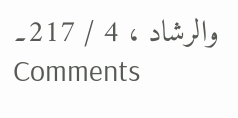والرشاد ، 4 / 217۔
Comments